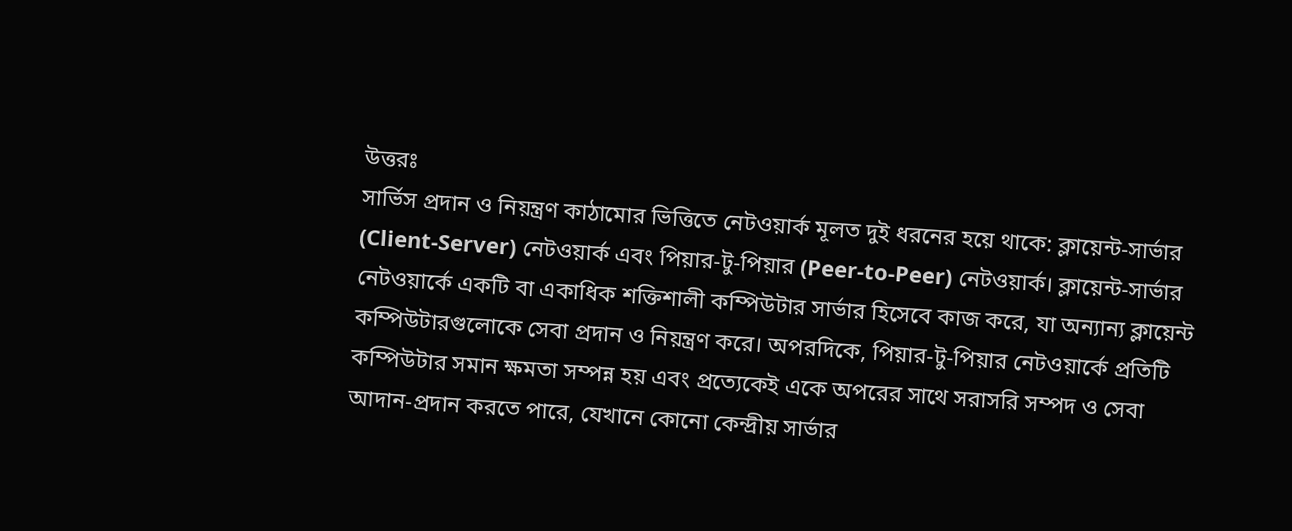উত্তরঃ
সার্ভিস প্রদান ও নিয়ন্ত্রণ কাঠামোর ভিত্তিতে নেটওয়ার্ক মূলত দুই ধরনের হয়ে থাকে: ক্লায়েন্ট-সার্ভার (Client-Server) নেটওয়ার্ক এবং পিয়ার-টু-পিয়ার (Peer-to-Peer) নেটওয়ার্ক। ক্লায়েন্ট-সার্ভার নেটওয়ার্কে একটি বা একাধিক শক্তিশালী কম্পিউটার সার্ভার হিসেবে কাজ করে, যা অন্যান্য ক্লায়েন্ট কম্পিউটারগুলোকে সেবা প্রদান ও নিয়ন্ত্রণ করে। অপরদিকে, পিয়ার-টু-পিয়ার নেটওয়ার্কে প্রতিটি কম্পিউটার সমান ক্ষমতা সম্পন্ন হয় এবং প্রত্যেকেই একে অপরের সাথে সরাসরি সম্পদ ও সেবা আদান-প্রদান করতে পারে, যেখানে কোনো কেন্দ্রীয় সার্ভার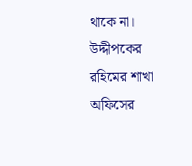থাকে না।
উদ্দীপকের রহিমের শাখা অফিসের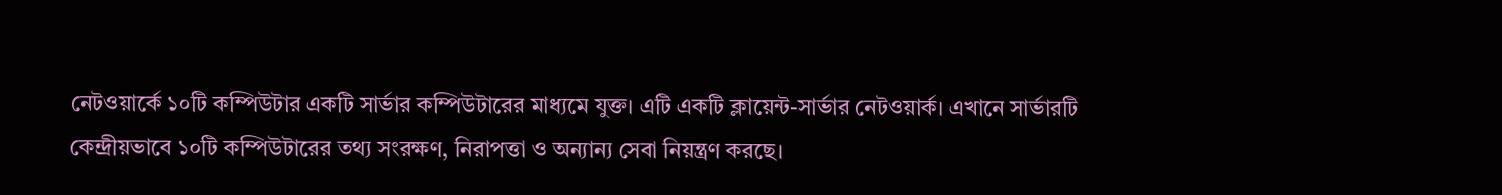নেটওয়ার্কে ১০টি কম্পিউটার একটি সার্ভার কম্পিউটারের মাধ্যমে যুক্ত। এটি একটি ক্লায়েন্ট-সার্ভার নেটওয়ার্ক। এখানে সার্ভারটি কেন্দ্রীয়ভাবে ১০টি কম্পিউটারের তথ্য সংরক্ষণ, নিরাপত্তা ও অন্যান্য সেবা নিয়ন্ত্রণ করছে।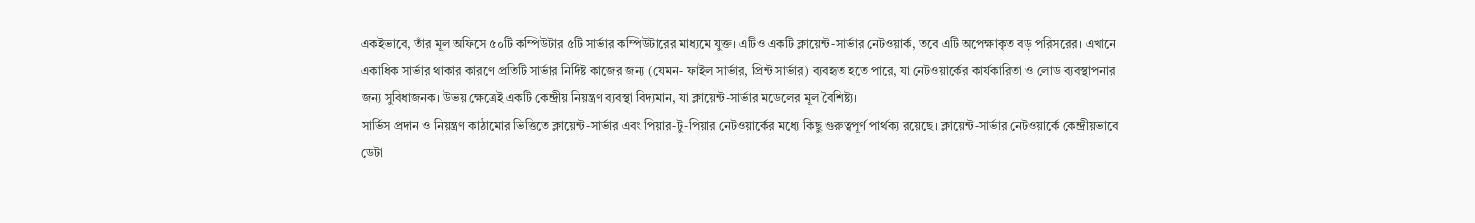একইভাবে, তাঁর মূল অফিসে ৫০টি কম্পিউটার ৫টি সার্ভার কম্পিউটারের মাধ্যমে যুক্ত। এটিও একটি ক্লায়েন্ট-সার্ভার নেটওয়ার্ক, তবে এটি অপেক্ষাকৃত বড় পরিসরের। এখানে একাধিক সার্ভার থাকার কারণে প্রতিটি সার্ভার নির্দিষ্ট কাজের জন্য (যেমন- ফাইল সার্ভার, প্রিন্ট সার্ভার) ব্যবহৃত হতে পারে, যা নেটওয়ার্কের কার্যকারিতা ও লোড ব্যবস্থাপনার জন্য সুবিধাজনক। উভয় ক্ষেত্রেই একটি কেন্দ্রীয় নিয়ন্ত্রণ ব্যবস্থা বিদ্যমান, যা ক্লায়েন্ট-সার্ভার মডেলের মূল বৈশিষ্ট্য।
সার্ভিস প্রদান ও নিয়ন্ত্রণ কাঠামোর ভিত্তিতে ক্লায়েন্ট-সার্ভার এবং পিয়ার-টু-পিয়ার নেটওয়ার্কের মধ্যে কিছু গুরুত্বপূর্ণ পার্থক্য রয়েছে। ক্লায়েন্ট-সার্ভার নেটওয়ার্কে কেন্দ্রীয়ভাবে ডেটা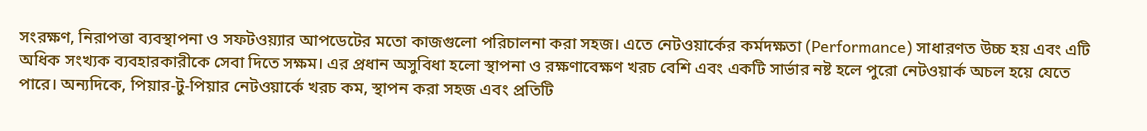সংরক্ষণ, নিরাপত্তা ব্যবস্থাপনা ও সফটওয়্যার আপডেটের মতো কাজগুলো পরিচালনা করা সহজ। এতে নেটওয়ার্কের কর্মদক্ষতা (Performance) সাধারণত উচ্চ হয় এবং এটি অধিক সংখ্যক ব্যবহারকারীকে সেবা দিতে সক্ষম। এর প্রধান অসুবিধা হলো স্থাপনা ও রক্ষণাবেক্ষণ খরচ বেশি এবং একটি সার্ভার নষ্ট হলে পুরো নেটওয়ার্ক অচল হয়ে যেতে পারে। অন্যদিকে, পিয়ার-টু-পিয়ার নেটওয়ার্কে খরচ কম, স্থাপন করা সহজ এবং প্রতিটি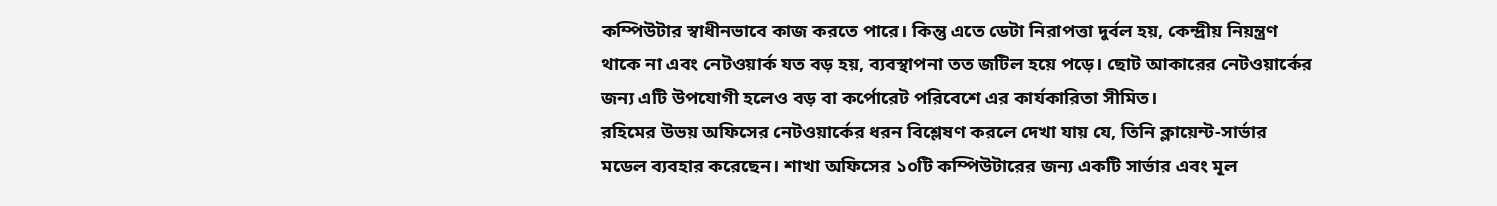কম্পিউটার স্বাধীনভাবে কাজ করতে পারে। কিন্তু এতে ডেটা নিরাপত্তা দুর্বল হয়, কেন্দ্রীয় নিয়ন্ত্রণ থাকে না এবং নেটওয়ার্ক যত বড় হয়, ব্যবস্থাপনা তত জটিল হয়ে পড়ে। ছোট আকারের নেটওয়ার্কের জন্য এটি উপযোগী হলেও বড় বা কর্পোরেট পরিবেশে এর কার্যকারিতা সীমিত।
রহিমের উভয় অফিসের নেটওয়ার্কের ধরন বিশ্লেষণ করলে দেখা যায় যে, তিনি ক্লায়েন্ট-সার্ভার মডেল ব্যবহার করেছেন। শাখা অফিসের ১০টি কম্পিউটারের জন্য একটি সার্ভার এবং মূল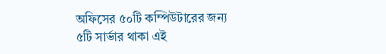অফিসের ৫০টি কম্পিউটারের জন্য ৫টি সার্ভার থাকা এই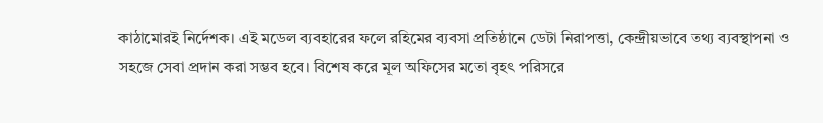কাঠামোরই নির্দেশক। এই মডেল ব্যবহারের ফলে রহিমের ব্যবসা প্রতিষ্ঠানে ডেটা নিরাপত্তা, কেন্দ্রীয়ভাবে তথ্য ব্যবস্থাপনা ও সহজে সেবা প্রদান করা সম্ভব হবে। বিশেষ করে মূল অফিসের মতো বৃহৎ পরিসরে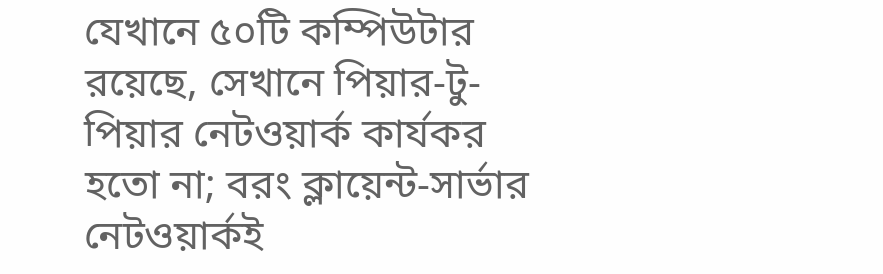যেখানে ৫০টি কম্পিউটার রয়েছে, সেখানে পিয়ার-টু-পিয়ার নেটওয়ার্ক কার্যকর হতো না; বরং ক্লায়েন্ট-সার্ভার নেটওয়ার্কই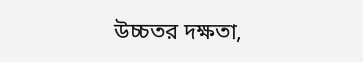উচ্চতর দক্ষতা,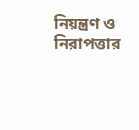নিয়ন্ত্রণ ও নিরাপত্তার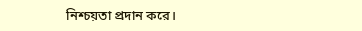নিশ্চয়তা প্রদান করে।